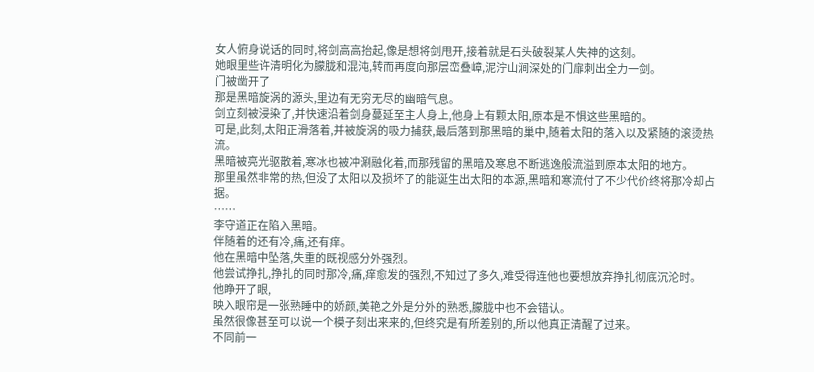女人俯身说话的同时,将剑高高抬起,像是想将剑甩开,接着就是石头破裂某人失神的这刻。
她眼里些许清明化为朦胧和混沌,转而再度向那层峦叠嶂,泥泞山涧深处的门扉刺出全力一剑。
门被凿开了
那是黑暗旋涡的源头,里边有无穷无尽的幽暗气息。
剑立刻被浸染了,并快速沿着剑身蔓延至主人身上,他身上有颗太阳,原本是不惧这些黑暗的。
可是,此刻,太阳正滑落着,并被旋涡的吸力捕获,最后落到那黑暗的巢中,随着太阳的落入以及紧随的滚烫热流。
黑暗被亮光驱散着,寒冰也被冲涮融化着,而那残留的黑暗及寒息不断逃逸般流溢到原本太阳的地方。
那里虽然非常的热,但没了太阳以及损坏了的能诞生出太阳的本源,黑暗和寒流付了不少代价终将那冷却占据。
……
李守道正在陷入黑暗。
伴随着的还有冷,痛,还有痒。
他在黑暗中坠落,失重的既视感分外强烈。
他尝试挣扎,挣扎的同时那冷,痛,痒愈发的强烈,不知过了多久,难受得连他也要想放弃挣扎彻底沉沦时。
他睁开了眼,
映入眼帘是一张熟睡中的娇颜,美艳之外是分外的熟悉,朦胧中也不会错认。
虽然很像甚至可以说一个模子刻出来来的,但终究是有所差别的,所以他真正清醒了过来。
不同前一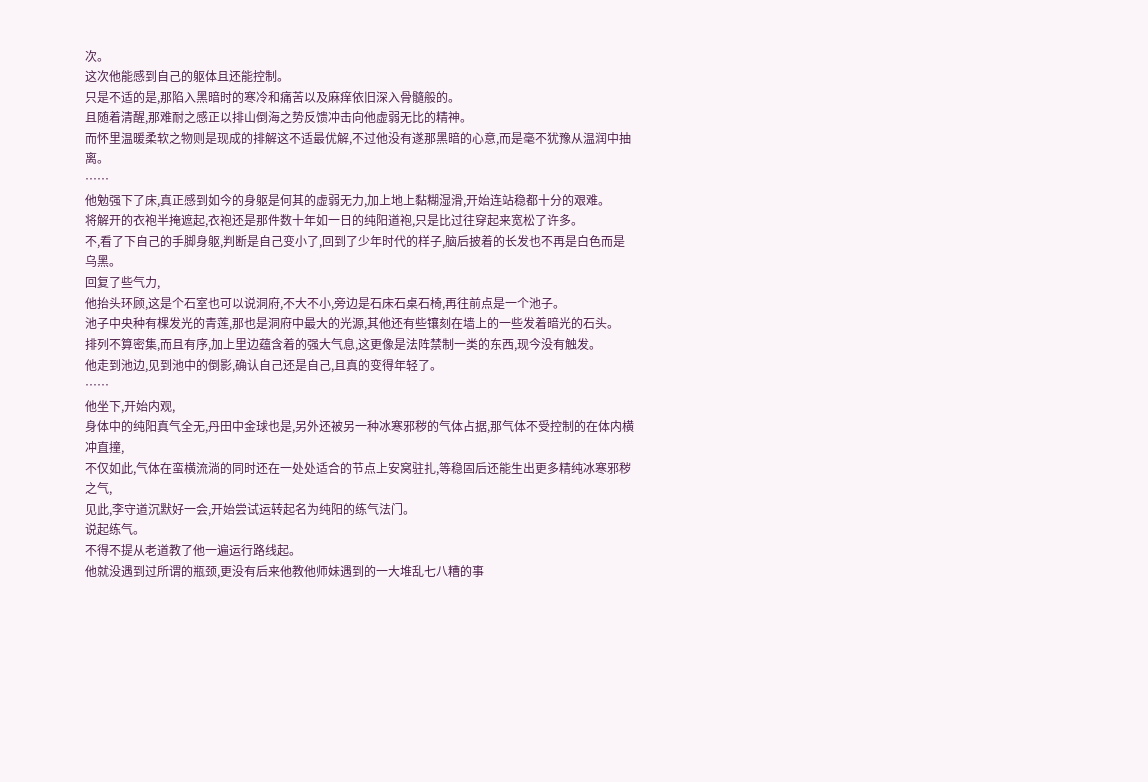次。
这次他能感到自己的躯体且还能控制。
只是不适的是,那陷入黑暗时的寒冷和痛苦以及麻痒依旧深入骨髓般的。
且随着清醒,那难耐之感正以排山倒海之势反馈冲击向他虚弱无比的精神。
而怀里温暖柔软之物则是现成的排解这不适最优解,不过他没有遂那黑暗的心意,而是毫不犹豫从温润中抽离。
……
他勉强下了床,真正感到如今的身躯是何其的虚弱无力,加上地上黏糊湿滑,开始连站稳都十分的艰难。
将解开的衣袍半掩遮起,衣袍还是那件数十年如一日的纯阳道袍,只是比过往穿起来宽松了许多。
不,看了下自己的手脚身躯,判断是自己变小了,回到了少年时代的样子,脑后披着的长发也不再是白色而是乌黑。
回复了些气力,
他抬头环顾,这是个石室也可以说洞府,不大不小,旁边是石床石桌石椅,再往前点是一个池子。
池子中央种有棵发光的青莲,那也是洞府中最大的光源,其他还有些镶刻在墙上的一些发着暗光的石头。
排列不算密集,而且有序,加上里边蕴含着的强大气息,这更像是法阵禁制一类的东西,现今没有触发。
他走到池边,见到池中的倒影,确认自己还是自己,且真的变得年轻了。
……
他坐下,开始内观,
身体中的纯阳真气全无,丹田中金球也是,另外还被另一种冰寒邪秽的气体占据,那气体不受控制的在体内横冲直撞,
不仅如此,气体在蛮横流淌的同时还在一处处适合的节点上安窝驻扎,等稳固后还能生出更多精纯冰寒邪秽之气,
见此,李守道沉默好一会,开始尝试运转起名为纯阳的练气法门。
说起练气。
不得不提从老道教了他一遍运行路线起。
他就没遇到过所谓的瓶颈,更没有后来他教他师妹遇到的一大堆乱七八糟的事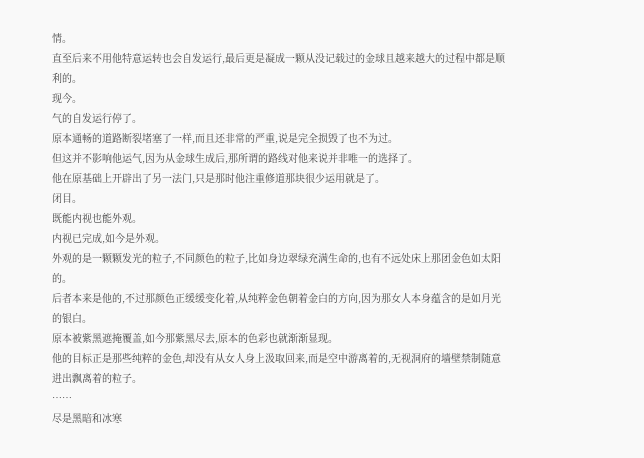情。
直至后来不用他特意运转也会自发运行,最后更是凝成一颗从没记载过的金球且越来越大的过程中都是顺利的。
现今。
气的自发运行停了。
原本通畅的道路断裂堵塞了一样,而且还非常的严重,说是完全损毁了也不为过。
但这并不影响他运气,因为从金球生成后,那所谓的路线对他来说并非唯一的选择了。
他在原基础上开辟出了另一法门,只是那时他注重修道那块很少运用就是了。
闭目。
既能内视也能外观。
内视已完成,如今是外观。
外观的是一颗颗发光的粒子,不同颜色的粒子,比如身边翠绿充满生命的,也有不远处床上那团金色如太阳的。
后者本来是他的,不过那颜色正缓缓变化着,从纯粹金色朝着金白的方向,因为那女人本身蕴含的是如月光的银白。
原本被紫黑遮掩覆盖,如今那紫黑尽去,原本的色彩也就渐渐显现。
他的目标正是那些纯粹的金色,却没有从女人身上汲取回来,而是空中游离着的,无视洞府的墙壁禁制随意进出飘离着的粒子。
……
尽是黑暗和冰寒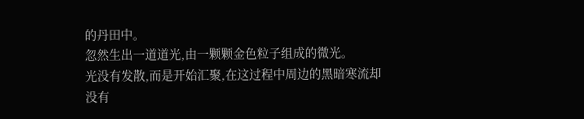的丹田中。
忽然生出一道道光,由一颗颗金色粒子组成的微光。
光没有发散,而是开始汇聚,在这过程中周边的黑暗寒流却没有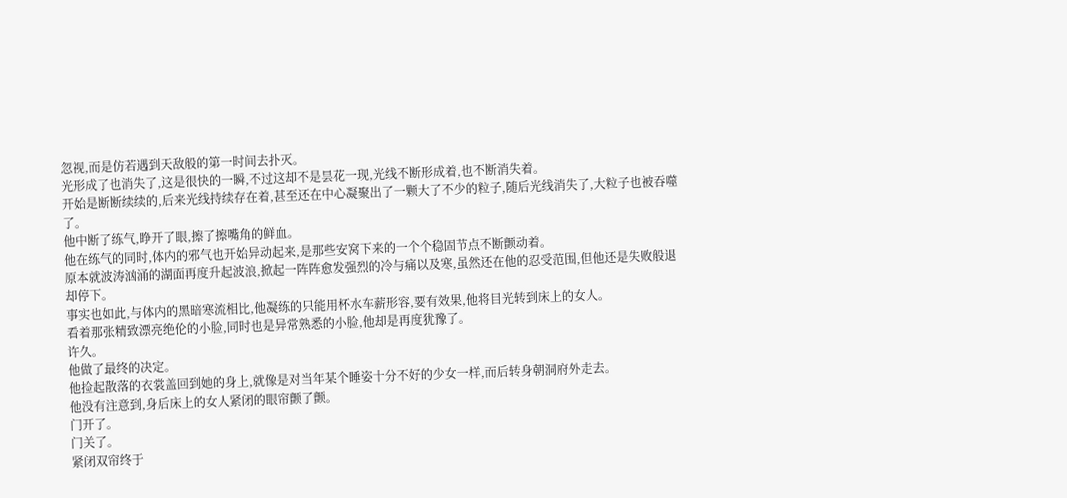忽视,而是仿若遇到天敌般的第一时间去扑灭。
光形成了也消失了,这是很快的一瞬,不过这却不是昙花一现,光线不断形成着,也不断消失着。
开始是断断续续的,后来光线持续存在着,甚至还在中心凝聚出了一颗大了不少的粒子,随后光线消失了,大粒子也被吞噬了。
他中断了练气,睁开了眼,擦了擦嘴角的鲜血。
他在练气的同时,体内的邪气也开始异动起来,是那些安窝下来的一个个稳固节点不断颤动着。
原本就波涛汹涌的湖面再度升起波浪,掀起一阵阵愈发强烈的冷与痛以及寒,虽然还在他的忍受范围,但他还是失败般退却停下。
事实也如此,与体内的黑暗寒流相比,他凝练的只能用杯水车薪形容,要有效果,他将目光转到床上的女人。
看着那张精致漂亮绝伦的小脸,同时也是异常熟悉的小脸,他却是再度犹豫了。
许久。
他做了最终的决定。
他捡起散落的衣裳盖回到她的身上,就像是对当年某个睡姿十分不好的少女一样,而后转身朝洞府外走去。
他没有注意到,身后床上的女人紧闭的眼帘颤了颤。
门开了。
门关了。
紧闭双帘终于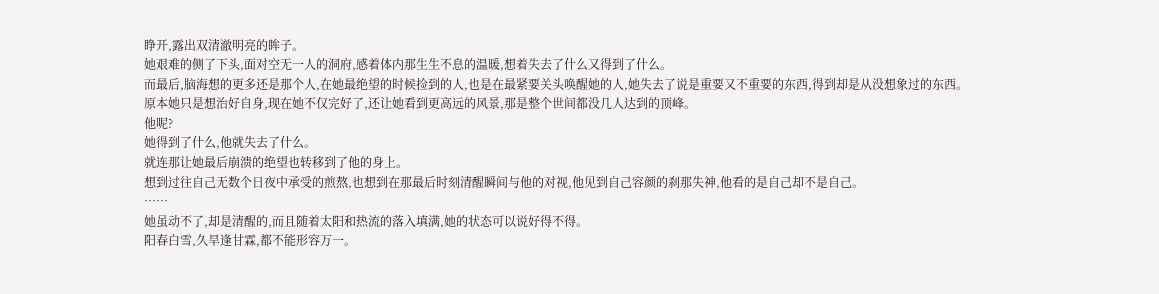睁开,露出双清澈明亮的眸子。
她艰难的侧了下头,面对空无一人的洞府,感着体内那生生不息的温暖,想着失去了什么又得到了什么。
而最后,脑海想的更多还是那个人,在她最绝望的时候捡到的人,也是在最紧要关头唤醒她的人,她失去了说是重要又不重要的东西,得到却是从没想象过的东西。
原本她只是想治好自身,现在她不仅完好了,还让她看到更高远的风景,那是整个世间都没几人达到的顶峰。
他呢?
她得到了什么,他就失去了什么。
就连那让她最后崩溃的绝望也转移到了他的身上。
想到过往自己无数个日夜中承受的煎熬,也想到在那最后时刻清醒瞬间与他的对视,他见到自己容颜的刹那失神,他看的是自己却不是自己。
……
她虽动不了,却是清醒的,而且随着太阳和热流的落入填满,她的状态可以说好得不得。
阳春白雪,久旱逢甘霖,都不能形容万一。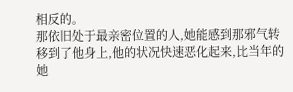相反的。
那依旧处于最亲密位置的人,她能感到那邪气转移到了他身上,他的状况快速恶化起来,比当年的她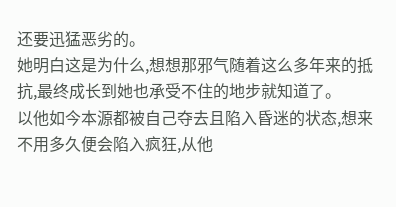还要迅猛恶劣的。
她明白这是为什么,想想那邪气随着这么多年来的抵抗,最终成长到她也承受不住的地步就知道了。
以他如今本源都被自己夺去且陷入昏迷的状态,想来不用多久便会陷入疯狂,从他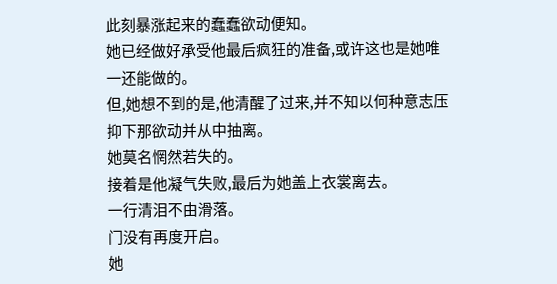此刻暴涨起来的蠢蠢欲动便知。
她已经做好承受他最后疯狂的准备,或许这也是她唯一还能做的。
但,她想不到的是,他清醒了过来,并不知以何种意志压抑下那欲动并从中抽离。
她莫名惘然若失的。
接着是他凝气失败,最后为她盖上衣裳离去。
一行清泪不由滑落。
门没有再度开启。
她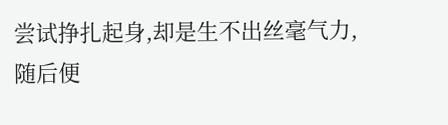尝试挣扎起身,却是生不出丝毫气力,随后便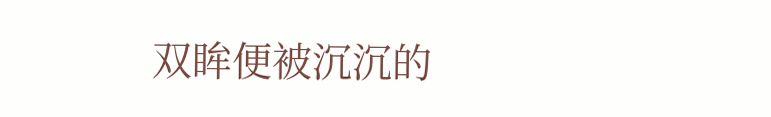双眸便被沉沉的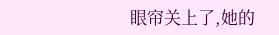眼帘关上了,她的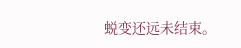蜕变还远未结束。